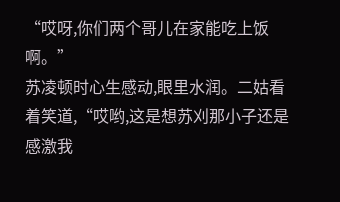“哎呀,你们两个哥儿在家能吃上饭啊。”
苏凌顿时心生感动,眼里水润。二姑看着笑道,“哎哟,这是想苏刈那小子还是感激我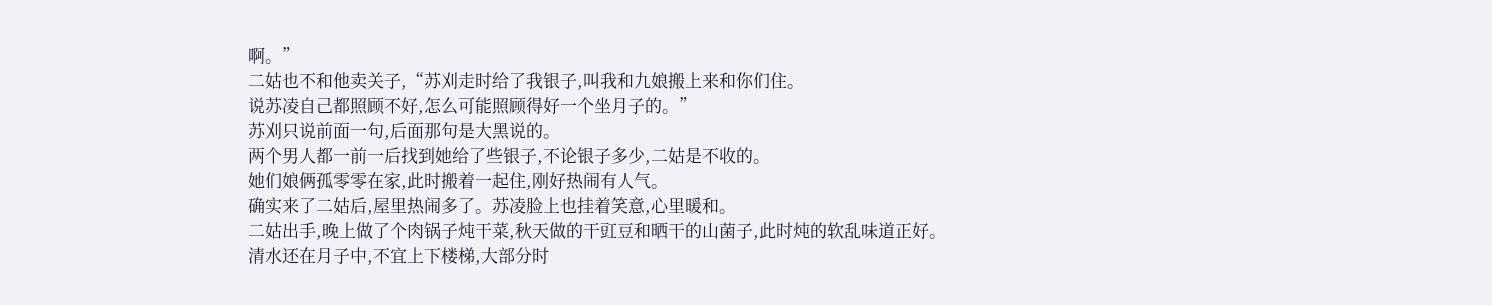啊。”
二姑也不和他卖关子,“苏刈走时给了我银子,叫我和九娘搬上来和你们住。
说苏凌自己都照顾不好,怎么可能照顾得好一个坐月子的。”
苏刈只说前面一句,后面那句是大黑说的。
两个男人都一前一后找到她给了些银子,不论银子多少,二姑是不收的。
她们娘俩孤零零在家,此时搬着一起住,刚好热闹有人气。
确实来了二姑后,屋里热闹多了。苏凌脸上也挂着笑意,心里暖和。
二姑出手,晚上做了个肉锅子炖干菜,秋天做的干豇豆和晒干的山菌子,此时炖的软乱味道正好。
清水还在月子中,不宜上下楼梯,大部分时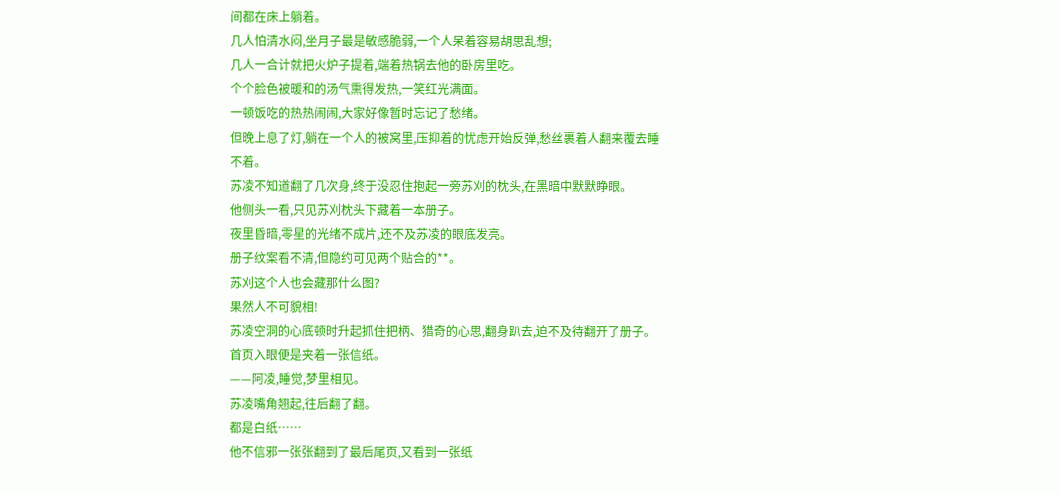间都在床上躺着。
几人怕清水闷,坐月子最是敏感脆弱,一个人呆着容易胡思乱想;
几人一合计就把火炉子提着,端着热锅去他的卧房里吃。
个个脸色被暖和的汤气熏得发热,一笑红光满面。
一顿饭吃的热热闹闹,大家好像暂时忘记了愁绪。
但晚上息了灯,躺在一个人的被窝里,压抑着的忧虑开始反弹,愁丝裹着人翻来覆去睡不着。
苏凌不知道翻了几次身,终于没忍住抱起一旁苏刈的枕头,在黑暗中默默睁眼。
他侧头一看,只见苏刈枕头下藏着一本册子。
夜里昏暗,零星的光绪不成片,还不及苏凌的眼底发亮。
册子纹案看不清,但隐约可见两个贴合的**。
苏刈这个人也会藏那什么图?
果然人不可貌相!
苏凌空洞的心底顿时升起抓住把柄、猎奇的心思,翻身趴去,迫不及待翻开了册子。
首页入眼便是夹着一张信纸。
——阿凌,睡觉,梦里相见。
苏凌嘴角翘起,往后翻了翻。
都是白纸……
他不信邪一张张翻到了最后尾页,又看到一张纸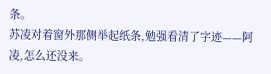条。
苏凌对着窗外那侧举起纸条,勉强看清了字迹——阿凌,怎么还没来。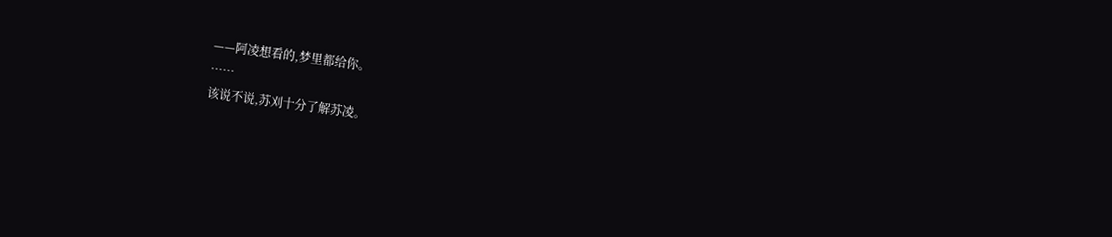——阿凌想看的,梦里都给你。
……
该说不说,苏刈十分了解苏凌。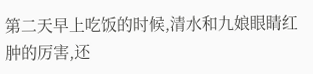第二天早上吃饭的时候,清水和九娘眼睛红肿的厉害,还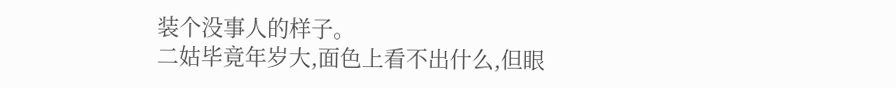装个没事人的样子。
二姑毕竟年岁大,面色上看不出什么,但眼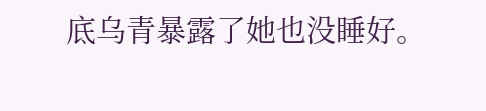底乌青暴露了她也没睡好。